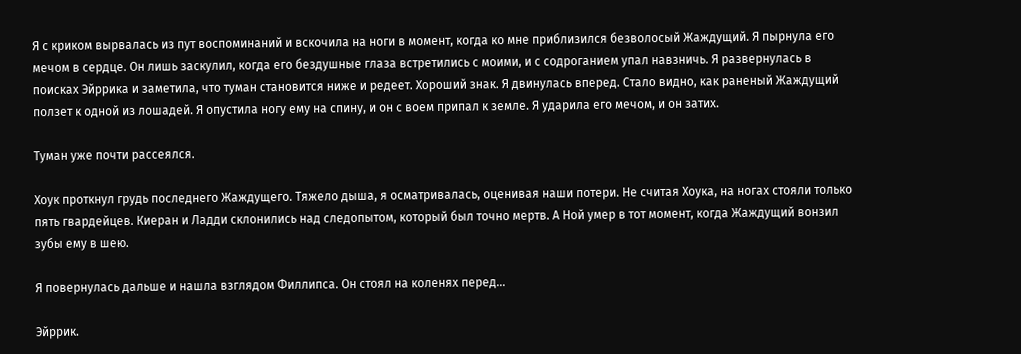Я с криком вырвалась из пут воспоминаний и вскочила на ноги в момент, когда ко мне приблизился безволосый Жаждущий. Я пырнула его мечом в сердце. Он лишь заскулил, когда его бездушные глаза встретились с моими, и с содроганием упал навзничь. Я развернулась в поисках Эйррика и заметила, что туман становится ниже и редеет. Хороший знак. Я двинулась вперед. Стало видно, как раненый Жаждущий ползет к одной из лошадей. Я опустила ногу ему на спину, и он с воем припал к земле. Я ударила его мечом, и он затих.

Туман уже почти рассеялся.

Хоук проткнул грудь последнего Жаждущего. Тяжело дыша, я осматривалась, оценивая наши потери. Не считая Хоука, на ногах стояли только пять гвардейцев. Киеран и Ладди склонились над следопытом, который был точно мертв. А Ной умер в тот момент, когда Жаждущий вонзил зубы ему в шею.

Я повернулась дальше и нашла взглядом Филлипса. Он стоял на коленях перед…

Эйррик.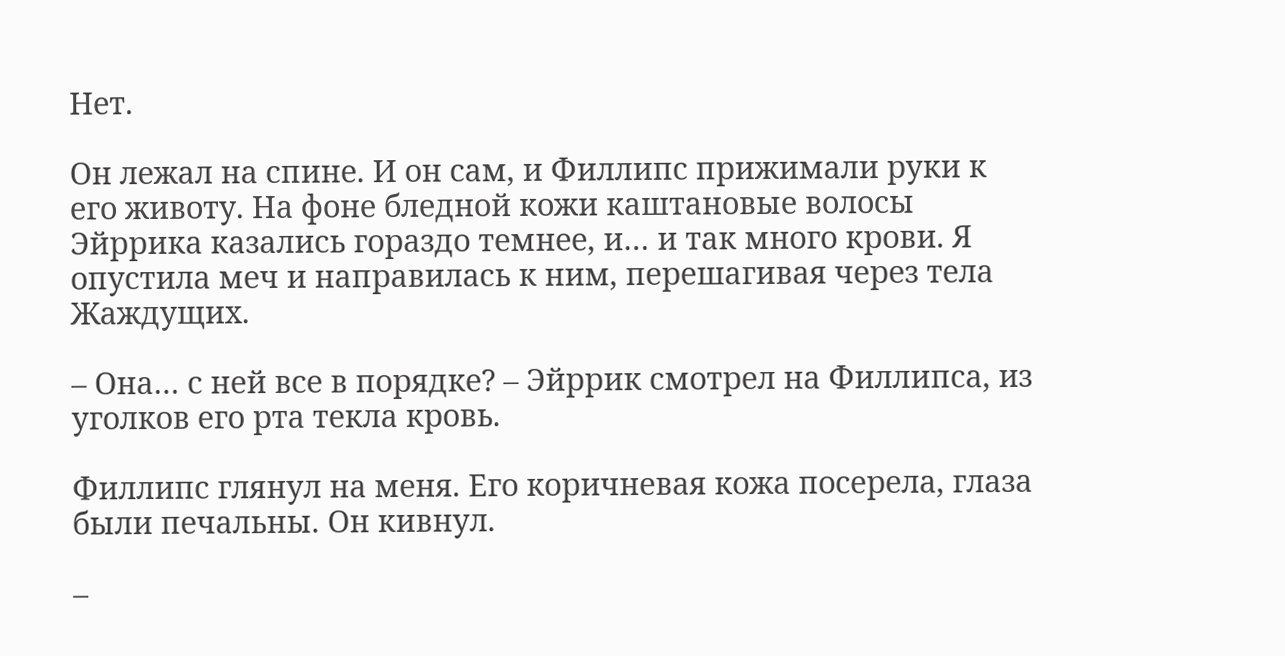Нет.

Он лежал на спине. И он сам, и Филлипс прижимали руки к его животу. На фоне бледной кожи каштановые волосы Эйррика казались гораздо темнее, и… и так много крови. Я опустила меч и направилась к ним, перешагивая через тела Жаждущих.

– Она… с ней все в порядке? – Эйррик смотрел на Филлипса, из уголков его рта текла кровь.

Филлипс глянул на меня. Его коричневая кожа посерела, глаза были печальны. Он кивнул.

–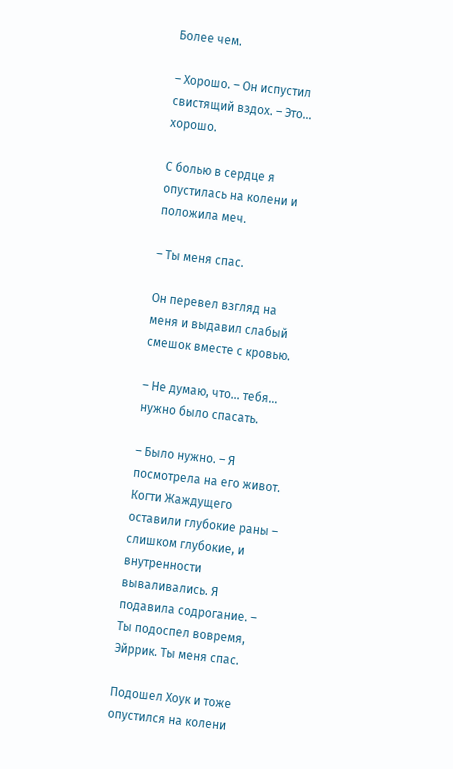Более чем.

– Хорошо. – Он испустил свистящий вздох. – Это… хорошо.

С болью в сердце я опустилась на колени и положила меч.

– Ты меня спас.

Он перевел взгляд на меня и выдавил слабый смешок вместе с кровью.

– Не думаю, что… тебя… нужно было спасать.

– Было нужно. – Я посмотрела на его живот. Когти Жаждущего оставили глубокие раны – слишком глубокие, и внутренности вываливались. Я подавила содрогание. – Ты подоспел вовремя, Эйррик. Ты меня спас.

Подошел Хоук и тоже опустился на колени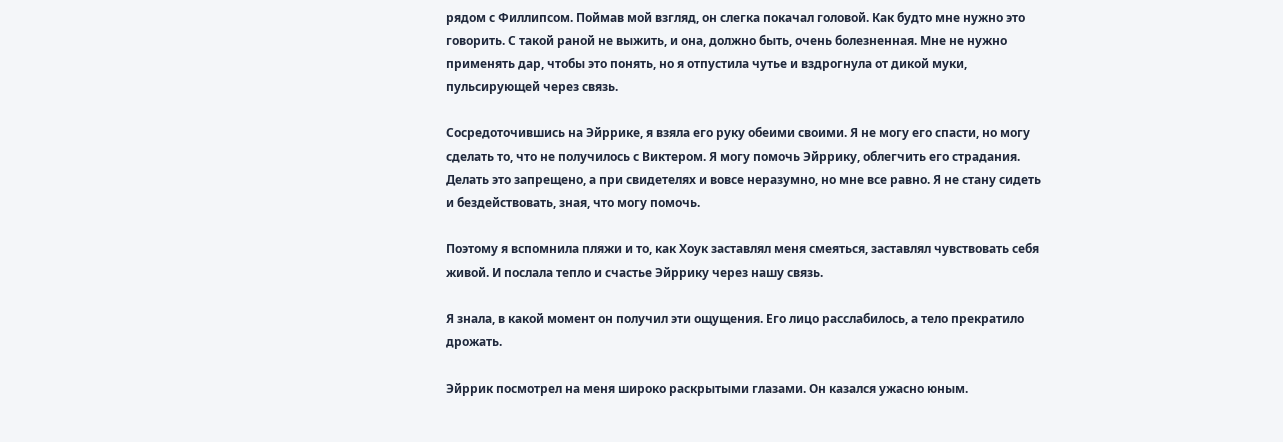рядом с Филлипсом. Поймав мой взгляд, он слегка покачал головой. Как будто мне нужно это говорить. С такой раной не выжить, и она, должно быть, очень болезненная. Мне не нужно применять дар, чтобы это понять, но я отпустила чутье и вздрогнула от дикой муки, пульсирующей через связь.

Сосредоточившись на Эйррике, я взяла его руку обеими своими. Я не могу его спасти, но могу сделать то, что не получилось с Виктером. Я могу помочь Эйррику, облегчить его страдания. Делать это запрещено, а при свидетелях и вовсе неразумно, но мне все равно. Я не стану сидеть и бездействовать, зная, что могу помочь.

Поэтому я вспомнила пляжи и то, как Хоук заставлял меня смеяться, заставлял чувствовать себя живой. И послала тепло и счастье Эйррику через нашу связь.

Я знала, в какой момент он получил эти ощущения. Его лицо расслабилось, а тело прекратило дрожать.

Эйррик посмотрел на меня широко раскрытыми глазами. Он казался ужасно юным.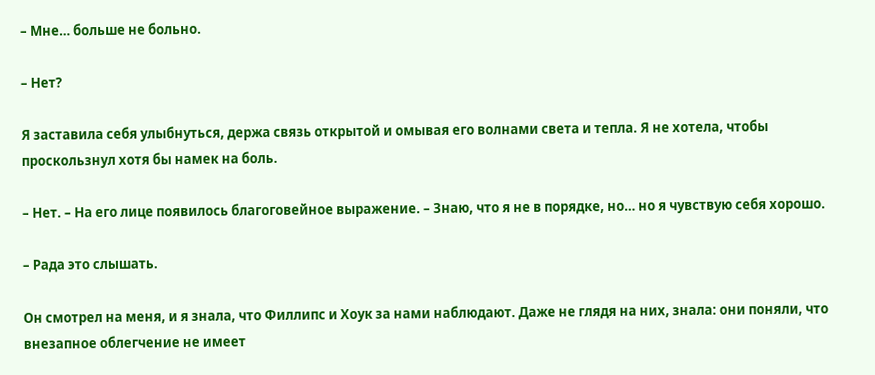– Мне… больше не больно.

– Нет?

Я заставила себя улыбнуться, держа связь открытой и омывая его волнами света и тепла. Я не хотела, чтобы проскользнул хотя бы намек на боль.

– Нет. – На его лице появилось благоговейное выражение. – Знаю, что я не в порядке, но… но я чувствую себя хорошо.

– Рада это слышать.

Он смотрел на меня, и я знала, что Филлипс и Хоук за нами наблюдают. Даже не глядя на них, знала: они поняли, что внезапное облегчение не имеет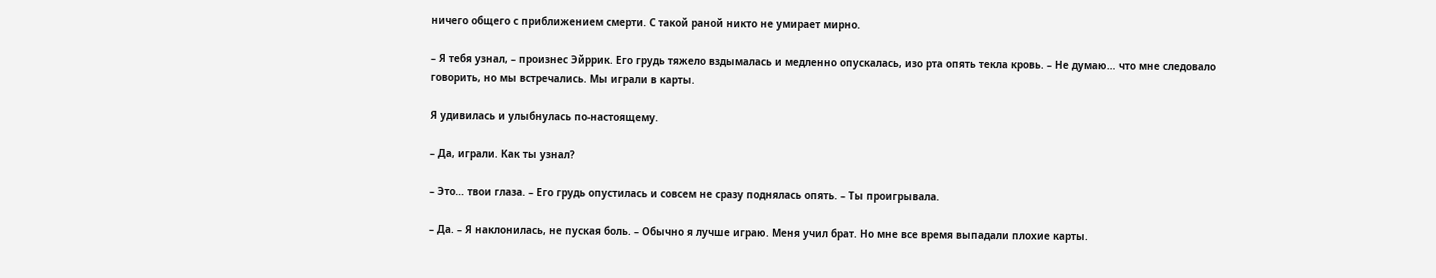ничего общего с приближением смерти. С такой раной никто не умирает мирно.

– Я тебя узнал, – произнес Эйррик. Его грудь тяжело вздымалась и медленно опускалась, изо рта опять текла кровь. – Не думаю… что мне следовало говорить, но мы встречались. Мы играли в карты.

Я удивилась и улыбнулась по-настоящему.

– Да, играли. Как ты узнал?

– Это… твои глаза. – Его грудь опустилась и совсем не сразу поднялась опять. – Ты проигрывала.

– Да. – Я наклонилась, не пуская боль. – Обычно я лучше играю. Меня учил брат. Но мне все время выпадали плохие карты.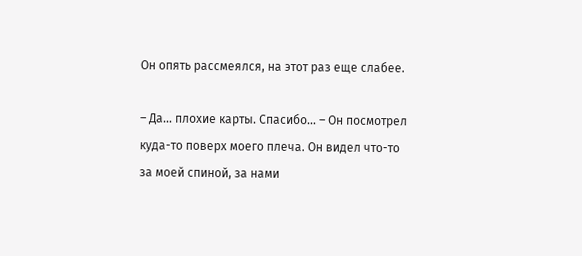Он опять рассмеялся, на этот раз еще слабее.

– Да… плохие карты. Спасибо… – Он посмотрел куда-то поверх моего плеча. Он видел что-то за моей спиной, за нами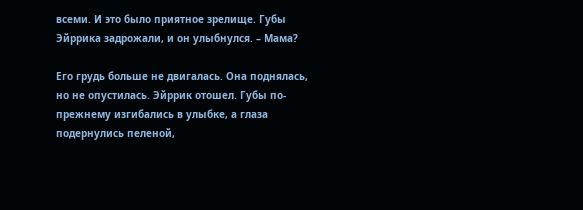всеми. И это было приятное зрелище. Губы Эйррика задрожали, и он улыбнулся. – Мама?

Его грудь больше не двигалась. Она поднялась, но не опустилась. Эйррик отошел. Губы по-прежнему изгибались в улыбке, а глаза подернулись пеленой,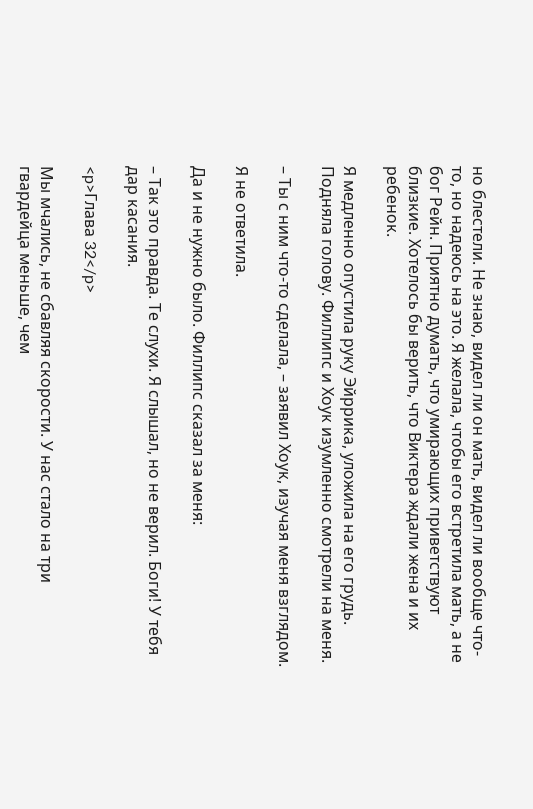но блестели. Не знаю, видел ли он мать, видел ли вообще что-то, но надеюсь на это. Я желала, чтобы его встретила мать, а не бог Рейн. Приятно думать, что умирающих приветствуют близкие. Хотелось бы верить, что Виктера ждали жена и их ребенок.

Я медленно опустила руку Эйррика, уложила на его грудь. Подняла голову. Филлипс и Хоук изумленно смотрели на меня.

– Ты с ним что-то сделала, – заявил Хоук, изучая меня взглядом.

Я не ответила.

Да и не нужно было. Филлипс сказал за меня:

– Так это правда. Те слухи. Я слышал, но не верил. Боги! У тебя дар касания.

<p>Глава 32</p>

Мы мчались, не сбавляя скорости. У нас стало на три гвардейца меньше, чем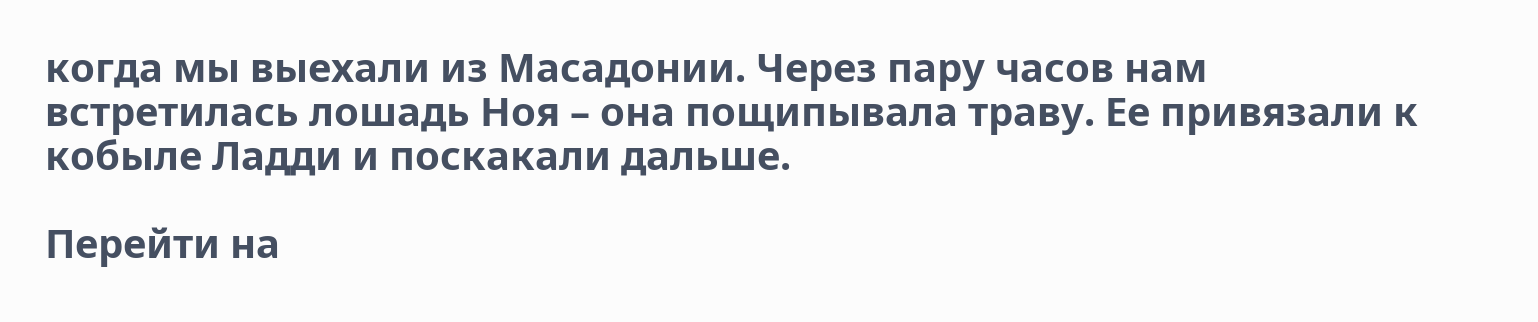когда мы выехали из Масадонии. Через пару часов нам встретилась лошадь Ноя – она пощипывала траву. Ее привязали к кобыле Ладди и поскакали дальше.

Перейти на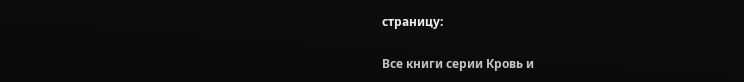страницу:

Все книги серии Кровь и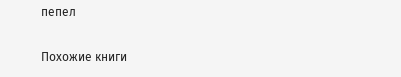пепел

Похожие книги